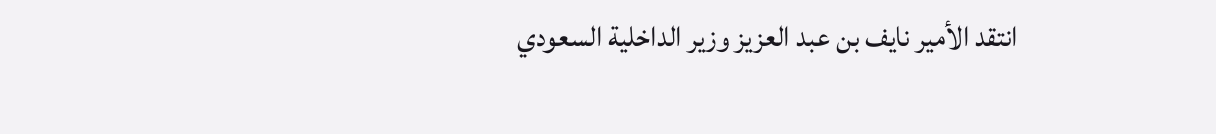انتقد الأمير نايف بن عبد العزيز وزير الداخلية السعودي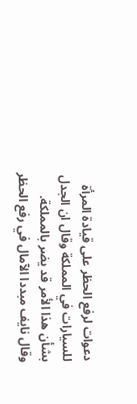دعوات لرفع الحظر على قيادة المرأة للسيارات في المملكة وقال ان الجدل بشأن هذا الأمر قد يضر بالمملكة.
وقال نايف مبددا الآمال في رفع الحظر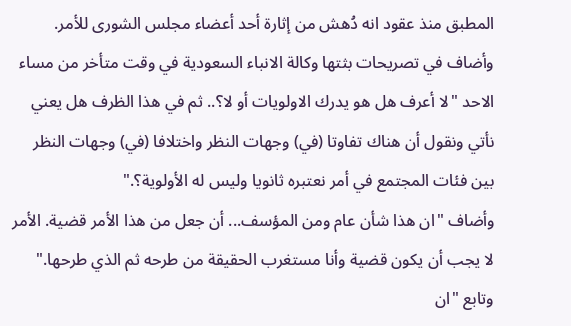المطبق منذ عقود انه دُهش من إثارة أحد أعضاء مجلس الشورى للأمر.
وأضاف في تصريحات بثتها وكالة الانباء السعودية في وقت متأخر من مساء الاحد "لا أعرف هل هو يدرك الاولويات أو لا؟.. ثم في هذا الظرف هل يعني نأتي ونقول أن هناك تفاوتا (في) وجهات النظر واختلافا (في) وجهات النظر بين فئات المجتمع في أمر نعتبره ثانويا وليس له الأولوية؟."
وأضاف "ان هذا شأن عام ومن المؤسف... أن جعل من هذا الأمر قضية. الأمر لا يجب أن يكون قضية وأنا مستغرب الحقيقة من طرحه ثم الذي طرحها."
وتابع "ان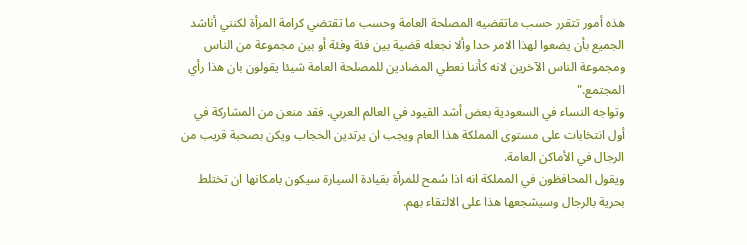هذه أمور تتقرر حسب ماتقضيه المصلحة العامة وحسب ما تقتضي كرامة المرأة لكنني أناشد الجميع بأن يضعوا لهذا الامر حدا وألا نجعله قضية بين فئة وفئة أو بين مجموعة من الناس ومجموعة الناس الآخرين لانه كأننا نعطي المضادين للمصلحة العامة شيئا يقولون بان هذا رأي المجتمع."
وتواجه النساء في السعودية بعض أشد القيود في العالم العربي. فقد منعن من المشاركة في أول انتخابات على مستوى المملكة هذا العام ويجب ان يرتدين الحجاب ويكن بصحبة قريب من الرجال في الأماكن العامة.
ويقول المحافظون في المملكة انه اذا سُمح للمرأة بقيادة السيارة سيكون بامكانها ان تختلط بحرية بالرجال وسيشجعها هذا على الالتقاء بهم.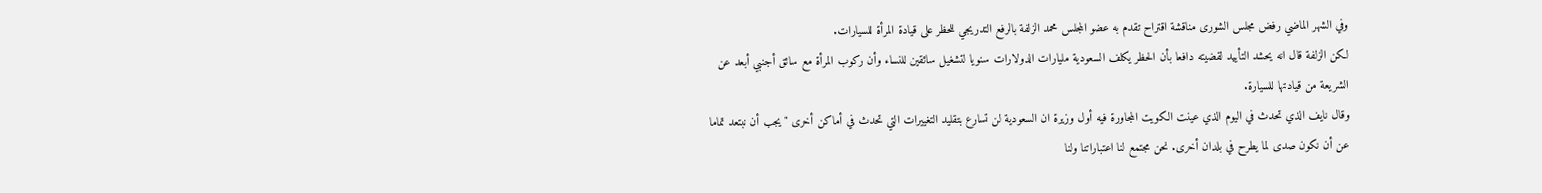وفي الشهر الماضي رفض مجلس الشورى مناقشة اقتراح تقدم به عضو المجلس محمد الزلفة بالرفع التدريجي للحظر على قيادة المرأة للسيارات.
لكن الزلفة قال انه يحشد التأييد لقضيته دافعا بأن الحظر يكلف السعودية مليارات الدولارات سنويا لتشغيل سائقين للنساء وأن ركوب المرأة مع سائق أجنبي أبعد عن الشريعة من قيادتها للسيارة.
وقال نايف الذي تحدث في اليوم الذي عينت الكويت المجاورة فيه أول وزيرة ان السعودية لن تسارع بتقليد التغييرات التي تحدث في أماكن أخرى "يجب أن نبتعد تماما عن أن نكون صدى لما يطرح في بلدان أخرى. نحن مجتمع لنا اعتباراتنا ولنا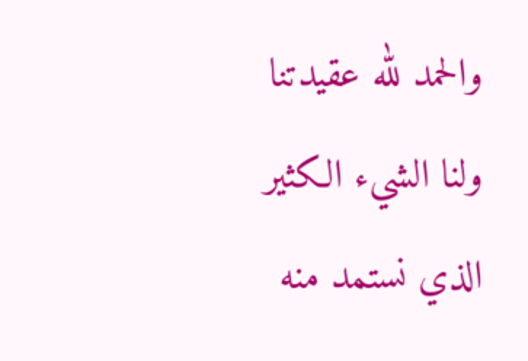والحمد لله عقيدتنا ولنا الشيء الكثير الذي نستمد منه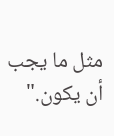مثل ما يجب أن يكون."